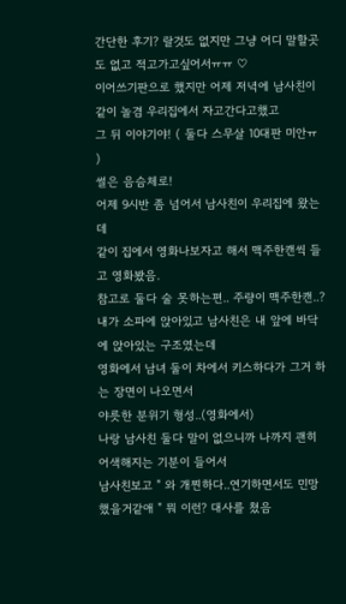간단한 후기? 랄것도 없지만 그냥 어디 말할곳도 없고 적고가고싶어서ㅠㅠ ♡
이어쓰기판으로 했지만 어제 저녁에 남사친이 같이 놀겸 우리집에서 자고간다고했고
그 뒤 이야기야! ( 둘다 스무살 10대판 미안ㅠ )
썰은 음슴체로!
어제 9시반 좀 넘어서 남사친이 우리집에 왔는데
같이 집에서 영화나보자고 해서 맥주한캔씩 들고 영화봤음.
참고로 둘다 술 못하는편.. 주량이 맥주한캔..?
내가 소파에 앉아있고 남사친은 내 앞에 바닥에 앉아있는 구조였는데
영화에서 남녀 둘이 차에서 키스하다가 그거 하는 장면이 나오면서
야릇한 분위기 형성..(영화에서)
나랑 남사친 둘다 말이 없으니까 나까지 괜히 어색해지는 기분이 들어서
남사친보고 " 와 개찐하다..연기하면서도 민망했을거같애 " 뭐 이런? 대사를 쳤음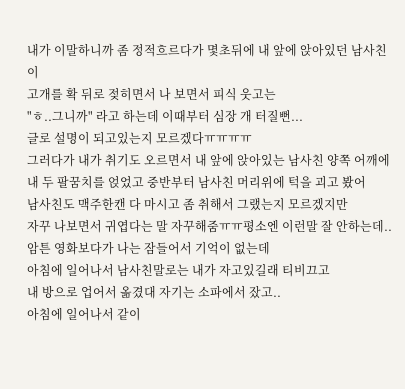내가 이말하니까 좀 정적흐르다가 몇초뒤에 내 앞에 앉아있던 남사친이
고개를 확 뒤로 젖히면서 나 보면서 피식 웃고는
"ㅎ..그니까" 라고 하는데 이때부터 심장 개 터질뻔...
글로 설명이 되고있는지 모르겠다ㅠㅠㅠㅠ
그러다가 내가 취기도 오르면서 내 앞에 앉아있는 남사친 양쪽 어깨에
내 두 팔꿈치를 얹었고 중반부터 남사친 머리위에 턱을 괴고 봤어
남사친도 맥주한캔 다 마시고 좀 취해서 그랬는지 모르겠지만
자꾸 나보면서 귀엽다는 말 자꾸해줌ㅠㅠ평소엔 이런말 잘 안하는데..
암튼 영화보다가 나는 잠들어서 기억이 없는데
아침에 일어나서 남사친말로는 내가 자고있길래 티비끄고
내 방으로 업어서 옮겼대 자기는 소파에서 잤고..
아침에 일어나서 같이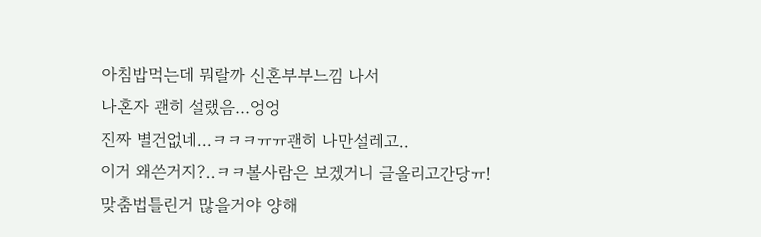아침밥먹는데 뭐랄까 신혼부부느낌 나서
나혼자 괜히 설랬음...엉엉
진짜 별건없네...ㅋㅋㅋㅠㅠ괜히 나만설레고..
이거 왜쓴거지?..ㅋㅋ볼사람은 보겠거니 글올리고간당ㅠ!
맞춤법틀린거 많을거야 양해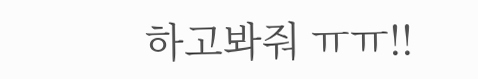하고봐줘 ㅠㅠ!!